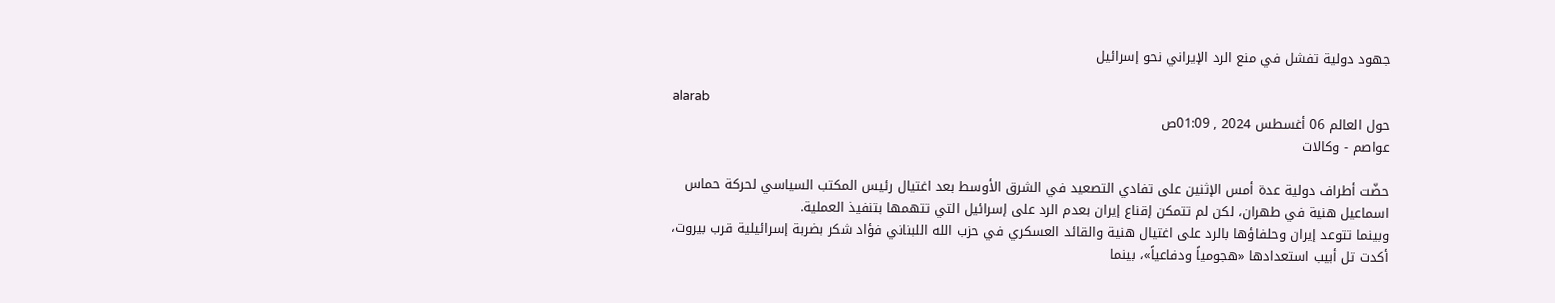جهود دولية تفشل في منع الرد الإيراني نحو إسرائيل

alarab
حول العالم 06 أغسطس 2024 , 01:09ص
عواصم - وكالات

حضّت أطراف دولية عدة أمس الإثنين على تفادي التصعيد في الشرق الأوسط بعد اغتيال رئيس المكتب السياسي لحركة حماس اسماعيل هنية في طهران، لكن لم تتمكن إقناع إيران بعدم الرد على إسرائيل التي تتهمها بتنفيذ العملية.
وبينما تتوعد إيران وحلفاؤها بالرد على اغتيال هنية والقائد العسكري في حزب الله اللبناني فؤاد شكر بضربة إسرائيلية قرب بيروت، أكدت تل أبيب استعدادها «هجومياً ودفاعياً»، بينما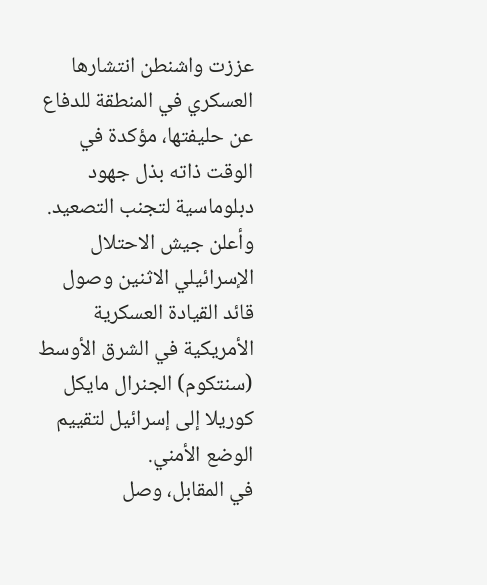عززت واشنطن انتشارها العسكري في المنطقة للدفاع عن حليفتها، مؤكدة في الوقت ذاته بذل جهود دبلوماسية لتجنب التصعيد.
وأعلن جيش الاحتلال الإسرائيلي الاثنين وصول قائد القيادة العسكرية الأمريكية في الشرق الأوسط (سنتكوم) الجنرال مايكل كوريلا إلى إسرائيل لتقييم الوضع الأمني.
في المقابل، وصل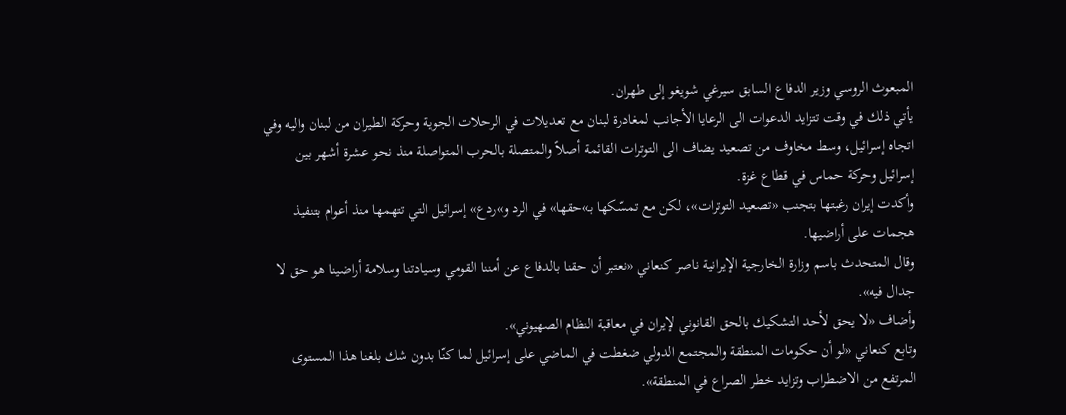المبعوث الروسي وزير الدفاع السابق سيرغي شويغو إلى طهران.
يأتي ذلك في وقت تتزايد الدعوات الى الرعايا الأجانب لمغادرة لبنان مع تعديلات في الرحلات الجوية وحركة الطيران من لبنان واليه وفي اتجاه إسرائيل، وسط مخاوف من تصعيد يضاف الى التوترات القائمة أصلاً والمتصلة بالحرب المتواصلة منذ نحو عشرة أشهر بين إسرائيل وحركة حماس في قطاع غزة.
وأكدت إيران رغبتها بتجنب «تصعيد التوترات»، لكن مع تمسّكها بـ»حقها» في الرد و»ردع» إسرائيل التي تتهمها منذ أعوام بتنفيذ هجمات على أراضيها.
وقال المتحدث باسم وزارة الخارجية الإيرانية ناصر كنعاني «نعتبر أن حقنا بالدفاع عن أمننا القومي وسيادتنا وسلامة أراضينا هو حق لا جدال فيه».
وأضاف «لا يحق لأحد التشكيك بالحق القانوني لإيران في معاقبة النظام الصهيوني».
وتابع كنعاني «لو أن حكومات المنطقة والمجتمع الدولي ضغطت في الماضي على إسرائيل لما كنّا بدون شك بلغنا هذا المستوى المرتفع من الاضطراب وتزايد خطر الصراع في المنطقة».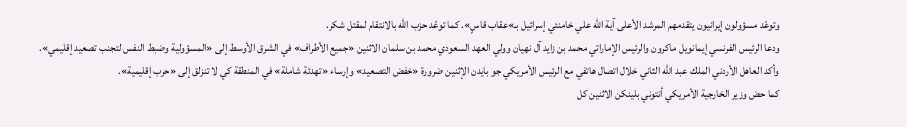وتوعّد مسؤولون إيرانيون يتقدمهم المرشد الأعلى آية الله علي خامنئي إسرائيل بـ»عقاب قاسٍ». كما توعّد حزب الله بالانتقام لمقتل شكر.
ودعا الرئيس الفرنسي إيمانويل ماكرون والرئيس الإماراتي محمد بن زايد آل نهيان وولي العهد السعودي محمد بن سلمان الاثنين «جميع الأطراف» في الشرق الأوسط إلى «المسؤولية وضبط النفس لتجنب تصعيد إقليمي».
وأكد العاهل الأردني الملك عبد الله الثاني خلال اتصال هاتفي مع الرئيس الأمريكي جو بايدن الإثنين ضرورة «خفض التصعيد» وإرساء «تهدئة شاملة» في المنطقة كي لا تنزلق إلى «حرب إقليمية».
كما حض وزير الخارجية الأمريكي أنتوني بلينكن الاثنين كل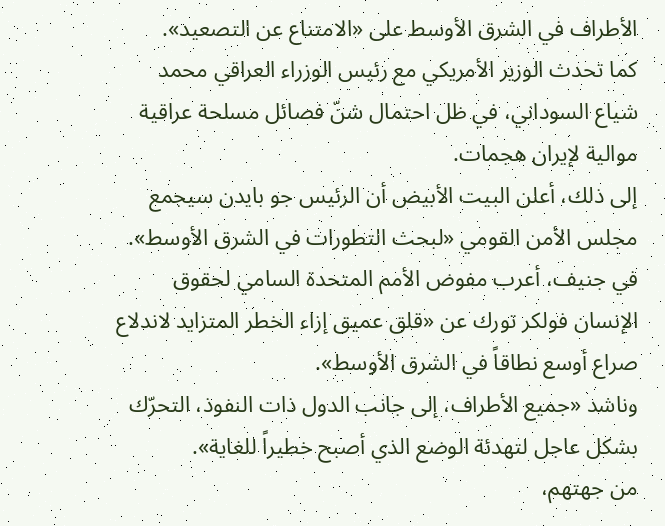الأطراف في الشرق الأوسط على «الامتناع عن التصعيد».
كما تحدث الوزير الأمريكي مع رئيس الوزراء العراقي محمد شياع السوداني، في ظل احتمال شنّ فصائل مسلحة عراقية موالية لإيران هجمات.
إلى ذلك، أعلن البيت الأبيض أن الرئيس جو بايدن سيجمع مجلس الأمن القومي «لبحث التطورات في الشرق الأوسط».
في جنيف، أعرب مفوض الأمم المتحدة السامي لحقوق الإنسان فولكر تورك عن «قلق عميق إزاء الخطر المتزايد لاندلاع صراع أوسع نطاقاً في الشرق الأوسط».
وناشد «جميع الأطراف، إلى جانب الدول ذات النفوذ، التحرّك بشكل عاجل لتهدئة الوضع الذي أصبح خطيراً للغاية».
من جهتهم،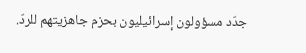جدّد مسؤولون إسرائيليون بحزم جاهزيتهم للردّ.